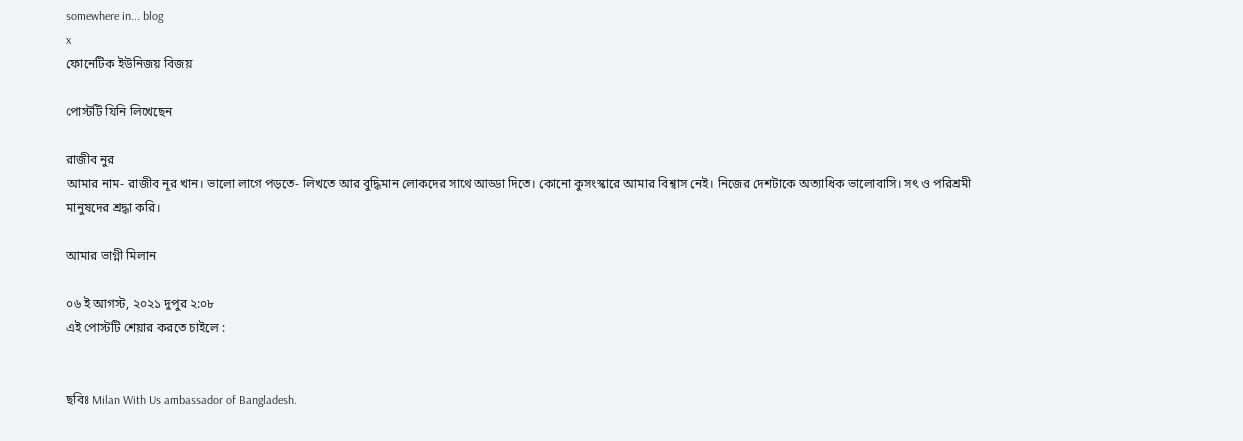somewhere in... blog
x
ফোনেটিক ইউনিজয় বিজয়

পোস্টটি যিনি লিখেছেন

রাজীব নুর
আমার নাম- রাজীব নূর খান। ভালো লাগে পড়তে- লিখতে আর বুদ্ধিমান লোকদের সাথে আড্ডা দিতে। কোনো কুসংস্কারে আমার বিশ্বাস নেই। নিজের দেশটাকে অত্যাধিক ভালোবাসি। সৎ ও পরিশ্রমী মানুষদের শ্রদ্ধা করি।

আমার ভাগ্নী মিলান

০৬ ই আগস্ট, ২০২১ দুপুর ২:০৮
এই পোস্টটি শেয়ার করতে চাইলে :


ছবিঃ Milan With Us ambassador of Bangladesh.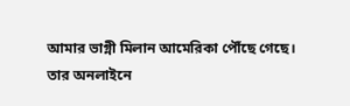আমার ভাগ্নী মিলান আমেরিকা পৌঁছে গেছে।
তার অনলাইনে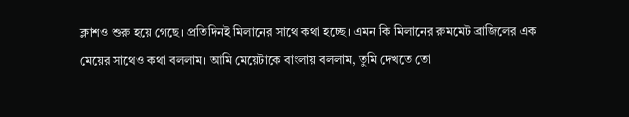ক্লাশও শুরু হয়ে গেছে। প্রতিদিনই মিলানের সাথে কথা হচ্ছে। এমন কি মিলানের রুমমেট ব্রাজিলের এক মেয়ের সাথেও কথা বললাম। আমি মেয়েটাকে বাংলায় বললাম, তুমি দেখতে তো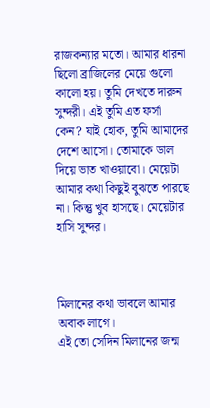রাজকন্যার মতো। আমার ধারনা ছিলো ব্রাজিলের মেয়ে গুলো কালো হয়। তুমি দেখতে দারুন সুন্দরী। এই তুমি এত ফর্সা কেন? যাই হোক, তুমি আমাদের দেশে আসো। তোমাকে ডাল দিয়ে ভাত খাওয়াবো। মেয়েটা আমার কথা কিছুই বুঝতে পারছে না। কিন্তু খুব হাসছে। মেয়েটার হাসি সুন্দর।



মিলানের কথা ভাবলে আমার অবাক লাগে।
এই তো সেদিন মিলানের জন্ম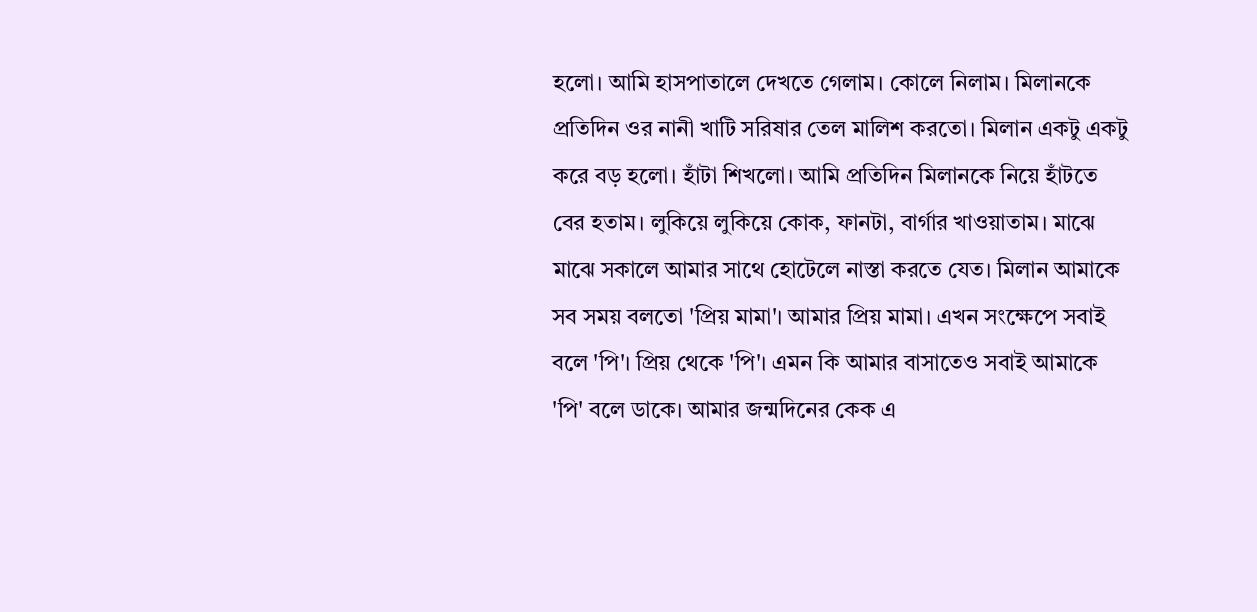হলো। আমি হাসপাতালে দেখতে গেলাম। কোলে নিলাম। মিলানকে প্রতিদিন ওর নানী খাটি সরিষার তেল মালিশ করতো। মিলান একটু একটু করে বড় হলো। হাঁটা শিখলো। আমি প্রতিদিন মিলানকে নিয়ে হাঁটতে বের হতাম। লুকিয়ে লুকিয়ে কোক, ফানটা, বার্গার খাওয়াতাম। মাঝে মাঝে সকালে আমার সাথে হোটেলে নাস্তা করতে যেত। মিলান আমাকে সব সময় বলতো 'প্রিয় মামা'। আমার প্রিয় মামা। এখন সংক্ষেপে সবাই বলে 'পি'। প্রিয় থেকে 'পি'। এমন কি আমার বাসাতেও সবাই আমাকে 'পি' বলে ডাকে। আমার জন্মদিনের কেক এ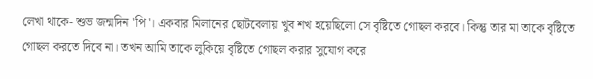লেখা থাকে- শুভ জন্মদিন 'পি'। একবার মিলানের ছোটবেলায় খুব শখ হয়েছিলো সে বৃষ্টিতে গোছল করবে। কিন্তু তার মা তাকে বৃষ্টিতে গোছল করতে দিবে না। তখন আমি তাকে লুকিয়ে বৃষ্টিতে গোছল করার সুযোগ করে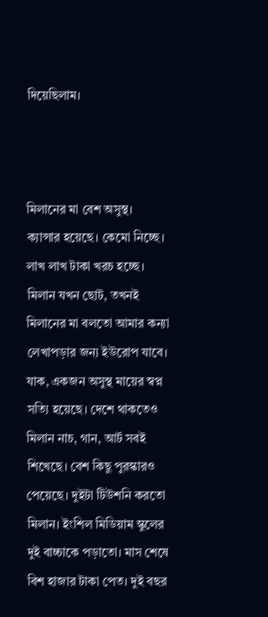দিয়েছিলাম।



মিলানের মা বেশ অসুস্থ।
ক্যান্সার হয়েছে। কেমো নিচ্ছে। লাখ লাখ টাকা খরচ হচ্ছে। মিলান যখন ছোট, তখনই মিলানের মা বলতো আমার কন্যা লেখাপড়ার জন্য ইউরোপ যাবে। যাক, একজন অসুস্থ মায়ের স্বপ্ন সত্যি হয়েছে। দেশে থাকতেও মিলান নাচ, গান, আর্ট সবই শিখেছে। বেশ কিছু পুরস্কারও পেয়েছে। দুইটা টিউশনি করতো মিলান। ইংশিল মিডিয়াম স্কুলের দুই বাচ্চাকে পড়াতো। মাস শেষে বিশ হাজার টাকা পেত। দুই বছর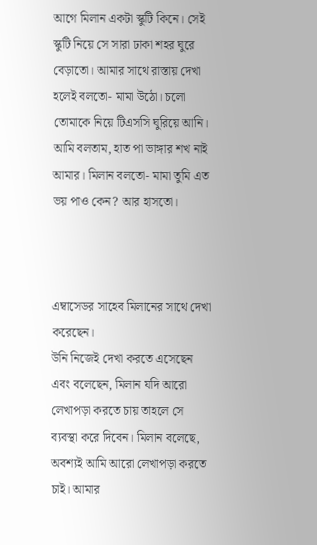আগে মিলান একটা স্কুটি কিনে। সেই স্কুটি নিয়ে সে সারা ঢাকা শহর ঘুরে বেড়াতো। আমার সাথে রাস্তায় দেখা হলেই বলতো- মামা উঠো। চলো তোমাকে নিয়ে টিএসসি ঘুরিয়ে আনি। আমি বলতাম, হাত পা ভাঙ্গার শখ নাই আমার। মিলান বলতো- মামা তুমি এত ভয় পাও কেন? আর হাসতো।



এম্বাসেডর সাহেব মিলানের সাথে দেখা করেছেন।
উনি নিজেই দেখা করতে এসেছেন এবং বলেছেন, মিলান যদি আরো লেখাপড়া করতে চায় তাহলে সে ব্যবস্থা করে দিবেন। মিলান বলেছে, অবশ্যই আমি আরো লেখাপড়া করতে চাই। আমার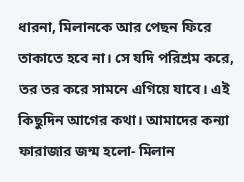ধারনা, মিলানকে আর পেছন ফিরে তাকাতে হবে না। সে যদি পরিশ্রম করে, তর তর করে সামনে এগিয়ে যাবে। এই কিছুদিন আগের কথা। আমাদের কন্যা ফারাজার জন্ম হলো- মিলান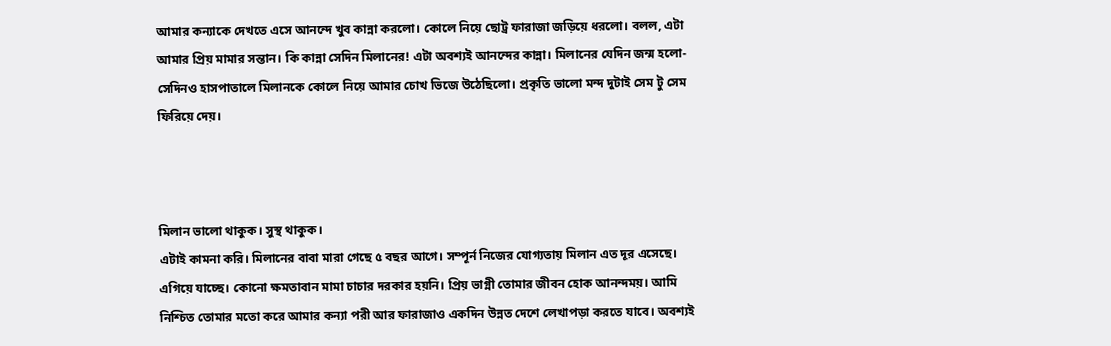আমার কন্যাকে দেখতে এসে আনন্দে খুব কান্না করলো। কোলে নিয়ে ছোট্র ফারাজা জড়িয়ে ধরলো। বলল, এটা আমার প্রিয় মামার সন্তান। কি কান্না সেদিন মিলানের! এটা অবশ্যই আনন্দের কান্না। মিলানের যেদিন জন্ম হলো- সেদিনও হাসপাতালে মিলানকে কোলে নিয়ে আমার চোখ ভিজে উঠেছিলো। প্রকৃতি ভালো মন্দ দুটাই সেম টু সেম ফিরিয়ে দেয়।



মিলান ভালো থাকুক। সুস্থ থাকুক।
এটাই কামনা করি। মিলানের বাবা মারা গেছে ৫ বছর আগে। সম্পূর্ন নিজের যোগ্যতায় মিলান এত দূর এসেছে। এগিয়ে যাচ্ছে। কোনো ক্ষমতাবান মামা চাচার দরকার হয়নি। প্রিয় ভাগ্নী তোমার জীবন হোক আনন্দময়। আমি নিশ্চিত তোমার মতো করে আমার কন্যা পরী আর ফারাজাও একদিন উন্নত দেশে লেখাপড়া করতে যাবে। অবশ্যই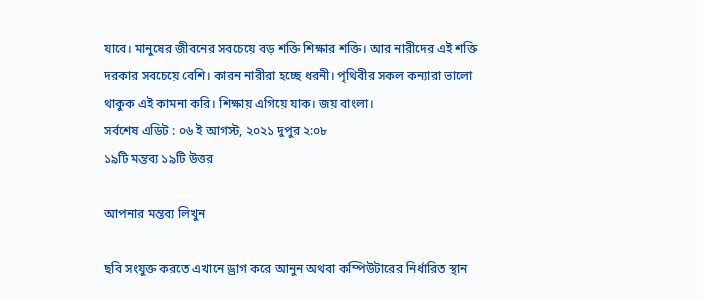যাবে। মানুষের জীবনের সবচেয়ে বড় শক্তি শিক্ষার শক্তি। আর নারীদের এই শক্তি দরকার সবচেয়ে বেশি। কারন নারীরা হচ্ছে ধরনী। পৃথিবীর সকল কন্যারা ভালো থাকুক এই কামনা করি। শিক্ষায় এগিয়ে যাক। জয় বাংলা।
সর্বশেষ এডিট : ০৬ ই আগস্ট, ২০২১ দুপুর ২:০৮
১৯টি মন্তব্য ১৯টি উত্তর

আপনার মন্তব্য লিখুন

ছবি সংযুক্ত করতে এখানে ড্রাগ করে আনুন অথবা কম্পিউটারের নির্ধারিত স্থান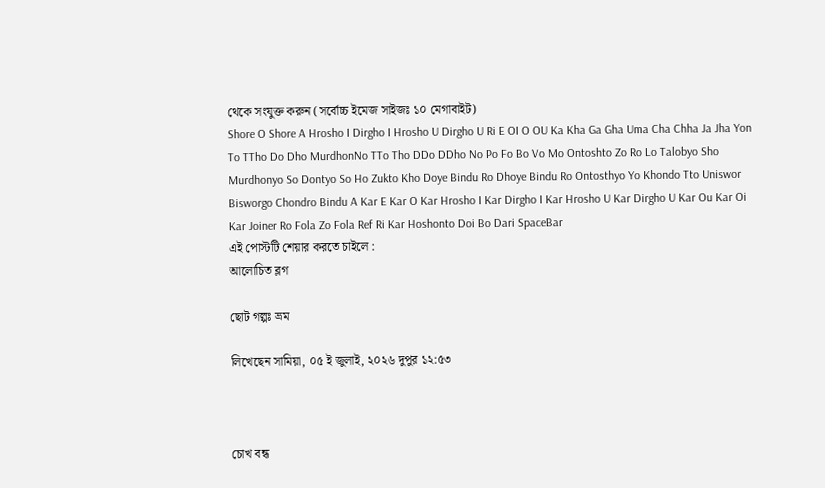থেকে সংযুক্ত করুন (সর্বোচ্চ ইমেজ সাইজঃ ১০ মেগাবাইট)
Shore O Shore A Hrosho I Dirgho I Hrosho U Dirgho U Ri E OI O OU Ka Kha Ga Gha Uma Cha Chha Ja Jha Yon To TTho Do Dho MurdhonNo TTo Tho DDo DDho No Po Fo Bo Vo Mo Ontoshto Zo Ro Lo Talobyo Sho Murdhonyo So Dontyo So Ho Zukto Kho Doye Bindu Ro Dhoye Bindu Ro Ontosthyo Yo Khondo Tto Uniswor Bisworgo Chondro Bindu A Kar E Kar O Kar Hrosho I Kar Dirgho I Kar Hrosho U Kar Dirgho U Kar Ou Kar Oi Kar Joiner Ro Fola Zo Fola Ref Ri Kar Hoshonto Doi Bo Dari SpaceBar
এই পোস্টটি শেয়ার করতে চাইলে :
আলোচিত ব্লগ

ছোট গল্পঃ ভ্রম

লিখেছেন সামিয়া, ০৫ ই জুলাই, ২০২৬ দুপুর ১২:৫৩



চোখ বন্ধ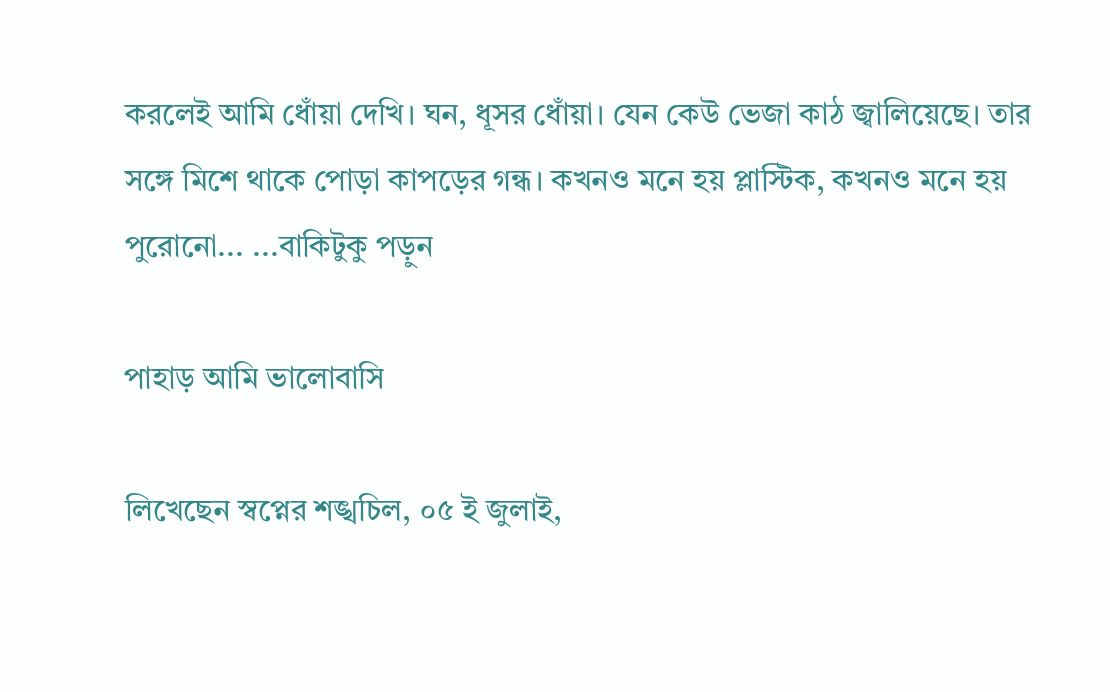করলেই আমি ধোঁয়া দেখি। ঘন, ধূসর ধোঁয়া। যেন কেউ ভেজা কাঠ জ্বালিয়েছে। তার সঙ্গে মিশে থাকে পোড়া কাপড়ের গন্ধ। কখনও মনে হয় প্লাস্টিক, কখনও মনে হয় পুরোনো... ...বাকিটুকু পড়ুন

পাহাড় আমি ভালোবাসি

লিখেছেন স্বপ্নের শঙ্খচিল, ০৫ ই জুলাই,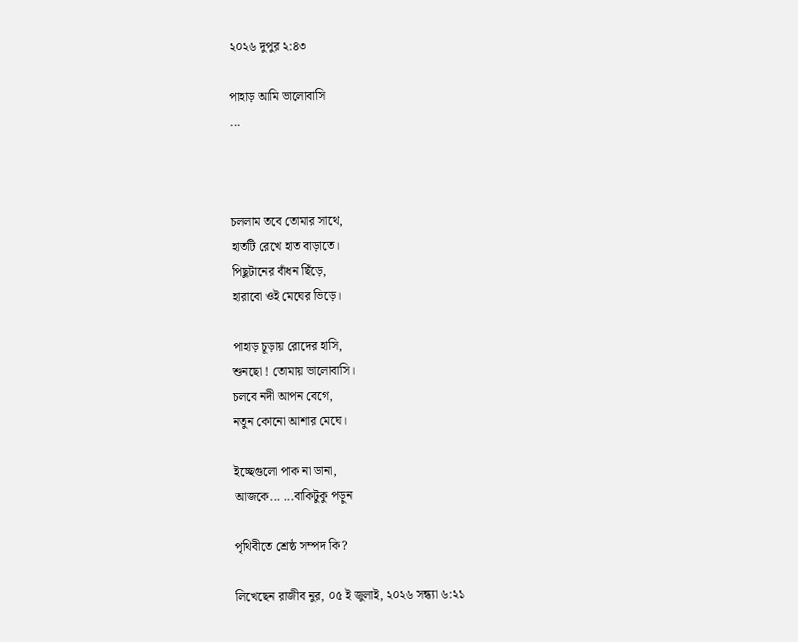২০২৬ দুপুর ২:৪৩

পাহাড় আমি ভালোবাসি
...



চললাম তবে তোমার সাথে,
হাতটি রেখে হাত বাড়াতে।
পিছুটানের বাঁধন ছিঁড়ে,
হারাবো ওই মেঘের ভিড়ে।

পাহাড় চূড়ায় রোদের হাসি,
শুনছো ! তোমায় ভালোবাসি।
চলবে নদী আপন বেগে,
নতুন কোনো আশার মেঘে।

ইচ্ছেগুলো পাক না ডানা,
আজকে... ...বাকিটুকু পড়ুন

পৃথিবীতে শ্রেষ্ঠ সম্পদ কি?

লিখেছেন রাজীব নুর, ০৫ ই জুলাই, ২০২৬ সন্ধ্যা ৬:২১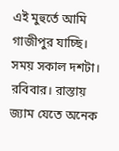এই মুহুর্তে আমি গাজীপুর যাচ্ছি।
সময় সকাল দশটা। রবিবার। রাস্তায় জ্যাম যেতে অনেক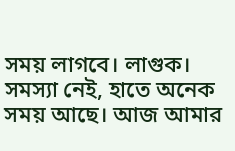সময় লাগবে। লাগুক। সমস্যা নেই, হাতে অনেক সময় আছে। আজ আমার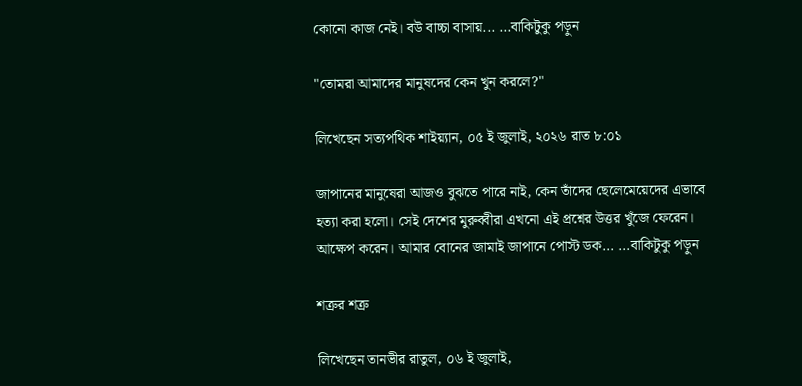কোনো কাজ নেই। বউ বাচ্চা বাসায়... ...বাকিটুকু পড়ুন

"তোমরা আমাদের মানুষদের কেন খুন করলে?"

লিখেছেন সত্যপথিক শাইয়্যান, ০৫ ই জুলাই, ২০২৬ রাত ৮:০১

জাপানের মানুষেরা আজও বুঝতে পারে নাই, কেন তাঁদের ছেলেমেয়েদের এভাবে হত্যা করা হলো। সেই দেশের মুরুব্বীরা এখনো এই প্রশ্নের উত্তর খুঁজে ফেরেন। আক্ষেপ করেন। আমার বোনের জামাই জাপানে পোস্ট ডক... ...বাকিটুকু পড়ুন

শত্রুর শত্রু

লিখেছেন তানভীর রাতুল, ০৬ ই জুলাই,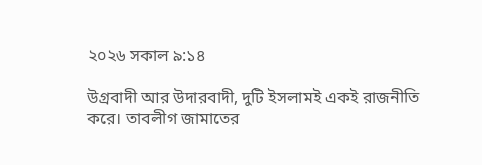২০২৬ সকাল ৯:১৪

উগ্রবাদী আর উদারবাদী, দুটি ইসলামই একই রাজনীতি করে। তাবলীগ জামাতের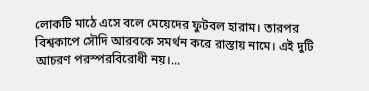লোকটি মাঠে এসে বলে মেয়েদের ফুটবল হারাম। তারপর বিশ্বকাপে সৌদি আরবকে সমর্থন করে রাস্তায় নামে। এই দুটি আচরণ পরস্পরবিরোধী নয়।...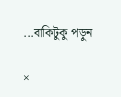...বাকিটুকু পড়ুন

×